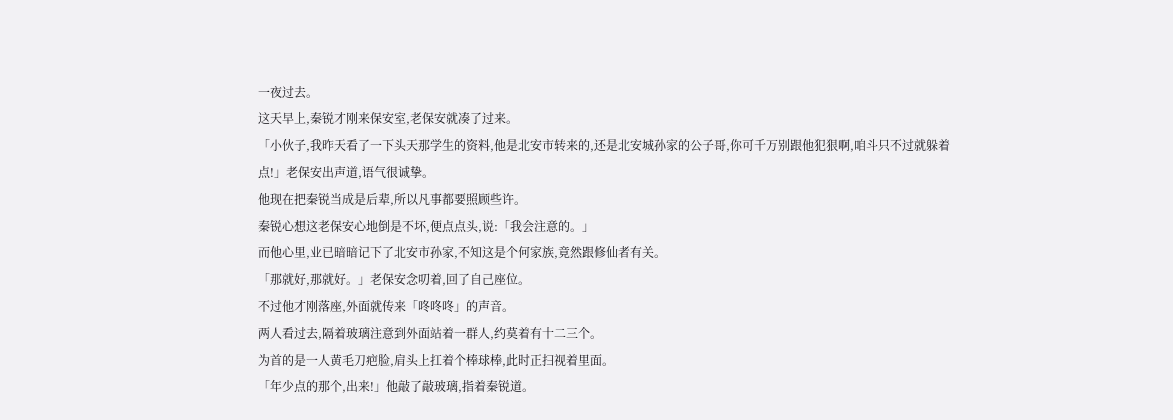一夜过去。
这天早上,秦锐才刚来保安室,老保安就凑了过来。
「小伙子,我昨天看了一下头天那学生的资料,他是北安市转来的,还是北安城孙家的公子哥,你可千万别跟他犯狠啊,咱斗只不过就躲着点!」老保安出声道,语气很诚挚。
他现在把秦锐当成是后辈,所以凡事都要照顾些许。
秦锐心想这老保安心地倒是不坏,便点点头,说:「我会注意的。」
而他心里,业已暗暗记下了北安市孙家,不知这是个何家族,竟然跟修仙者有关。
「那就好,那就好。」老保安念叨着,回了自己座位。
不过他才刚落座,外面就传来「咚咚咚」的声音。
两人看过去,隔着玻璃注意到外面站着一群人,约莫着有十二三个。
为首的是一人黄毛刀疤脸,肩头上扛着个棒球棒,此时正扫视着里面。
「年少点的那个,出来!」他敲了敲玻璃,指着秦锐道。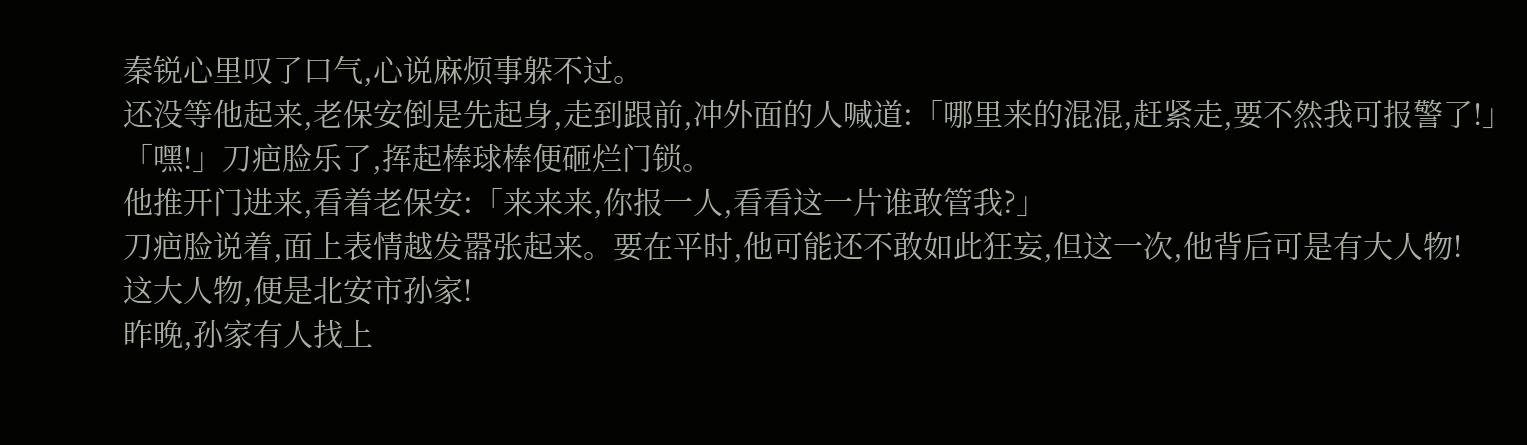秦锐心里叹了口气,心说麻烦事躲不过。
还没等他起来,老保安倒是先起身,走到跟前,冲外面的人喊道:「哪里来的混混,赶紧走,要不然我可报警了!」
「嘿!」刀疤脸乐了,挥起棒球棒便砸烂门锁。
他推开门进来,看着老保安:「来来来,你报一人,看看这一片谁敢管我?」
刀疤脸说着,面上表情越发嚣张起来。要在平时,他可能还不敢如此狂妄,但这一次,他背后可是有大人物!
这大人物,便是北安市孙家!
昨晚,孙家有人找上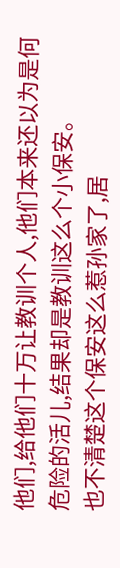他们,给他们十万让教训个人,他们本来还以为是何危险的活儿,结果却是教训这么个小保安。
也不清楚这个保安这么惹孙家了,居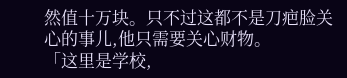然值十万块。只不过这都不是刀疤脸关心的事儿,他只需要关心财物。
「这里是学校,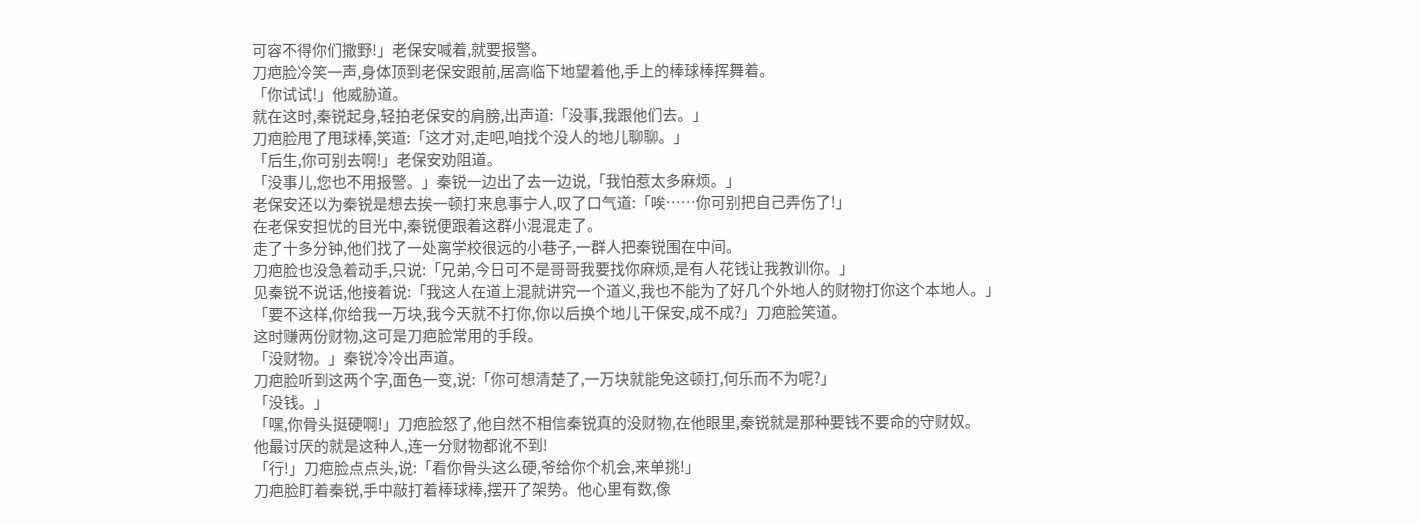可容不得你们撒野!」老保安喊着,就要报警。
刀疤脸冷笑一声,身体顶到老保安跟前,居高临下地望着他,手上的棒球棒挥舞着。
「你试试!」他威胁道。
就在这时,秦锐起身,轻拍老保安的肩膀,出声道:「没事,我跟他们去。」
刀疤脸甩了甩球棒,笑道:「这才对,走吧,咱找个没人的地儿聊聊。」
「后生,你可别去啊!」老保安劝阻道。
「没事儿,您也不用报警。」秦锐一边出了去一边说,「我怕惹太多麻烦。」
老保安还以为秦锐是想去挨一顿打来息事宁人,叹了口气道:「唉……你可别把自己弄伤了!」
在老保安担忧的目光中,秦锐便跟着这群小混混走了。
走了十多分钟,他们找了一处离学校很远的小巷子,一群人把秦锐围在中间。
刀疤脸也没急着动手,只说:「兄弟,今日可不是哥哥我要找你麻烦,是有人花钱让我教训你。」
见秦锐不说话,他接着说:「我这人在道上混就讲究一个道义,我也不能为了好几个外地人的财物打你这个本地人。」
「要不这样,你给我一万块,我今天就不打你,你以后换个地儿干保安,成不成?」刀疤脸笑道。
这时赚两份财物,这可是刀疤脸常用的手段。
「没财物。」秦锐冷冷出声道。
刀疤脸听到这两个字,面色一变,说:「你可想清楚了,一万块就能免这顿打,何乐而不为呢?」
「没钱。」
「嘿,你骨头挺硬啊!」刀疤脸怒了,他自然不相信秦锐真的没财物,在他眼里,秦锐就是那种要钱不要命的守财奴。
他最讨厌的就是这种人,连一分财物都讹不到!
「行!」刀疤脸点点头,说:「看你骨头这么硬,爷给你个机会,来单挑!」
刀疤脸盯着秦锐,手中敲打着棒球棒,摆开了架势。他心里有数,像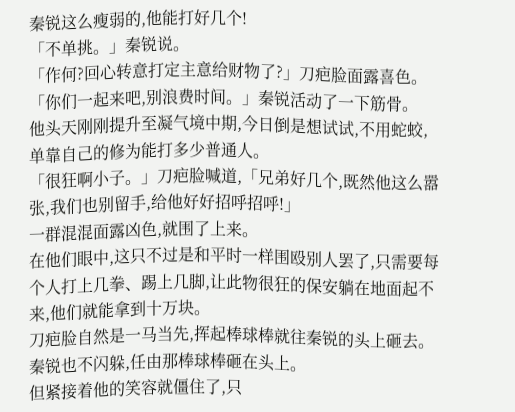秦锐这么瘦弱的,他能打好几个!
「不单挑。」秦锐说。
「作何?回心转意打定主意给财物了?」刀疤脸面露喜色。
「你们一起来吧,别浪费时间。」秦锐活动了一下筋骨。
他头天刚刚提升至凝气境中期,今日倒是想试试,不用蛇蛟,单靠自己的修为能打多少普通人。
「很狂啊小子。」刀疤脸喊道,「兄弟好几个,既然他这么嚣张,我们也别留手,给他好好招呼招呼!」
一群混混面露凶色,就围了上来。
在他们眼中,这只不过是和平时一样围殴别人罢了,只需要每个人打上几拳、踢上几脚,让此物很狂的保安躺在地面起不来,他们就能拿到十万块。
刀疤脸自然是一马当先,挥起棒球棒就往秦锐的头上砸去。
秦锐也不闪躲,任由那棒球棒砸在头上。
但紧接着他的笑容就僵住了,只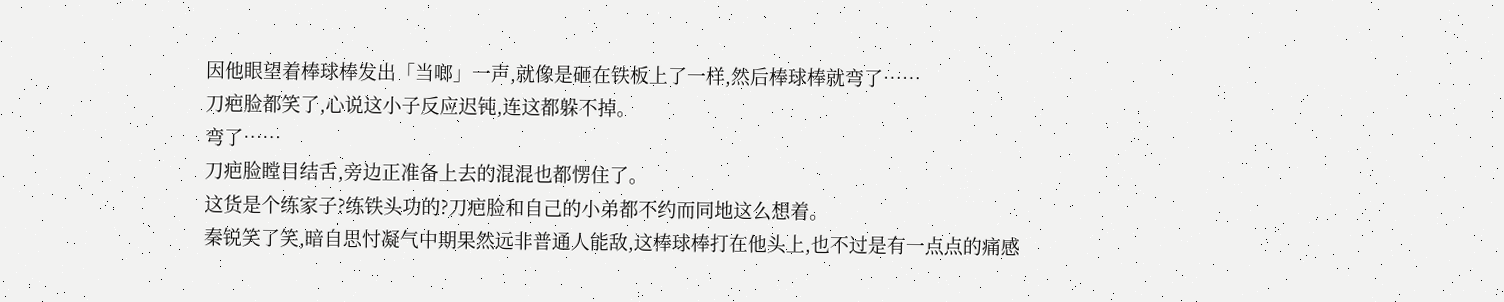因他眼望着棒球棒发出「当啷」一声,就像是砸在铁板上了一样,然后棒球棒就弯了……
刀疤脸都笑了,心说这小子反应迟钝,连这都躲不掉。
弯了……
刀疤脸瞠目结舌,旁边正准备上去的混混也都愣住了。
这货是个练家子?练铁头功的?刀疤脸和自己的小弟都不约而同地这么想着。
秦锐笑了笑,暗自思忖凝气中期果然远非普通人能敌,这棒球棒打在他头上,也不过是有一点点的痛感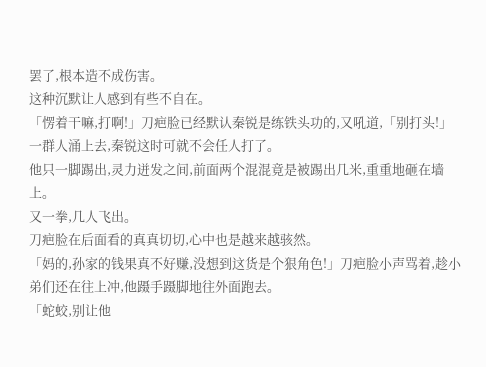罢了,根本造不成伤害。
这种沉默让人感到有些不自在。
「愣着干嘛,打啊!」刀疤脸已经默认秦锐是练铁头功的,又吼道,「别打头!」
一群人涌上去,秦锐这时可就不会任人打了。
他只一脚踢出,灵力迸发之间,前面两个混混竟是被踢出几米,重重地砸在墙上。
又一拳,几人飞出。
刀疤脸在后面看的真真切切,心中也是越来越骇然。
「妈的,孙家的钱果真不好赚,没想到这货是个狠角色!」刀疤脸小声骂着,趁小弟们还在往上冲,他蹑手蹑脚地往外面跑去。
「蛇蛟,别让他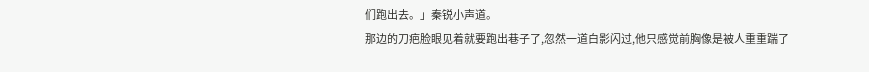们跑出去。」秦锐小声道。
那边的刀疤脸眼见着就要跑出巷子了,忽然一道白影闪过,他只感觉前胸像是被人重重踹了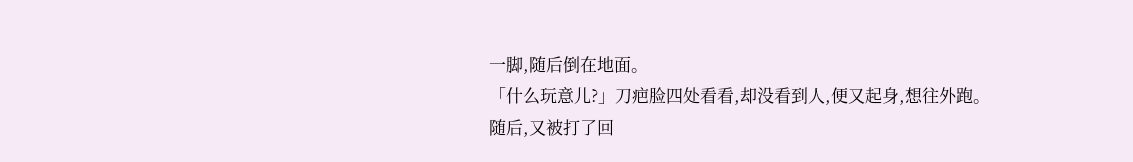一脚,随后倒在地面。
「什么玩意儿?」刀疤脸四处看看,却没看到人,便又起身,想往外跑。
随后,又被打了回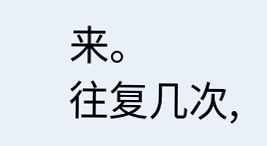来。
往复几次,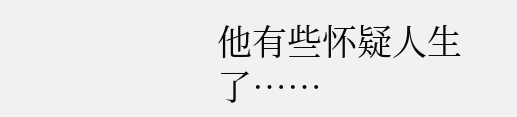他有些怀疑人生了……